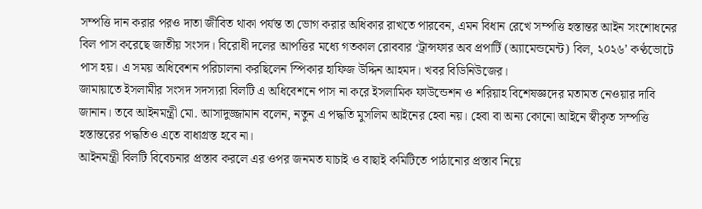সম্পত্তি দান করার পরও দাতা জীবিত থাকা পর্যন্ত তা ভোগ করার অধিকার রাখতে পারবেন, এমন বিধান রেখে সম্পত্তি হস্তান্তর আইন সংশোধনের বিল পাস করেছে জাতীয় সংসদ। বিরোধী দলের আপত্তির মধ্যে গতকাল রোববার ‘ট্রান্সফার অব প্রপার্টি (অ্যামেন্ডমেন্ট) বিল, ২০২৬’ কণ্ঠভোটে পাস হয়। এ সময় অধিবেশন পরিচালনা করছিলেন স্পিকার হাফিজ উদ্দিন আহমদ। খবর বিডিনিউজের।
জামায়াতে ইসলামীর সংসদ সদস্যরা বিলটি এ অধিবেশনে পাস না করে ইসলামিক ফাউন্ডেশন ও শরিয়াহ বিশেষজ্ঞদের মতামত নেওয়ার দাবি জানান। তবে আইনমন্ত্রী মো. আসাদুজ্জামান বলেন, নতুন এ পদ্ধতি মুসলিম আইনের হেবা নয়। হেবা বা অন্য কোনো আইনে স্বীকৃত সম্পত্তি হস্তান্তরের পদ্ধতিও এতে বাধাগ্রস্ত হবে না।
আইনমন্ত্রী বিলটি বিবেচনার প্রস্তাব করলে এর ওপর জনমত যাচাই ও বাছাই কমিটিতে পাঠানোর প্রস্তাব নিয়ে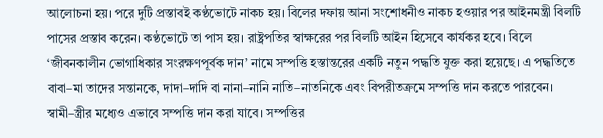আলোচনা হয়। পরে দুটি প্রস্তাবই কণ্ঠভোটে নাকচ হয়। বিলের দফায় আনা সংশোধনীও নাকচ হওয়ার পর আইনমন্ত্রী বিলটি পাসের প্রস্তাব করেন। কণ্ঠভোটে তা পাস হয়। রাষ্ট্রপতির স্বাক্ষরের পর বিলটি আইন হিসেবে কার্যকর হবে। বিলে ‘জীবনকালীন ভোগাধিকার সংরক্ষণপূর্বক দান’ নামে সম্পত্তি হস্তান্তরের একটি নতুন পদ্ধতি যুক্ত করা হয়েছে। এ পদ্ধতিতে বাবা–মা তাদের সন্তানকে, দাদা–দাদি বা নানা–নানি নাতি–নাতনিকে এবং বিপরীতক্রমে সম্পত্তি দান করতে পারবেন। স্বামী–স্ত্রীর মধ্যেও এভাবে সম্পত্তি দান করা যাবে। সম্পত্তির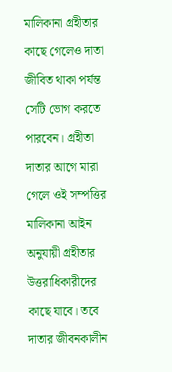মালিকানা গ্রহীতার কাছে গেলেও দাতা জীবিত থাকা পর্যন্ত সেটি ভোগ করতে পারবেন। গ্রহীতা দাতার আগে মারা গেলে ওই সম্পত্তির মালিকানা আইন অনুযায়ী গ্রহীতার উত্তরাধিকারীদের কাছে যাবে। তবে দাতার জীবনকালীন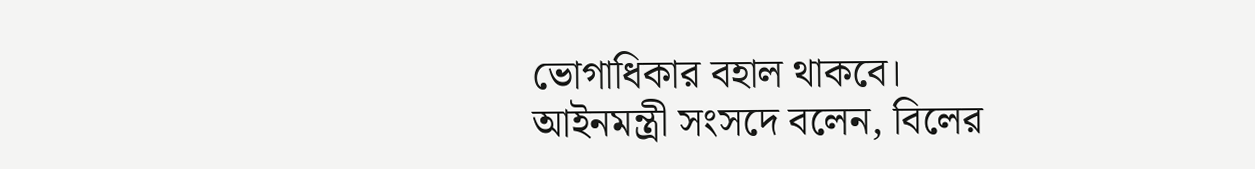ভোগাধিকার বহাল থাকবে।
আইনমন্ত্রী সংসদে বলেন, বিলের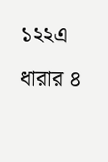১২২এ ধারার ৪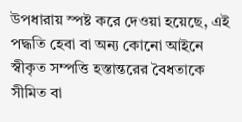উপধারায় স্পষ্ট করে দেওয়া হয়েছে, এই পদ্ধতি হেবা বা অন্য কোনো আইনে স্বীকৃত সম্পত্তি হস্তান্তরের বৈধতাকে সীমিত বা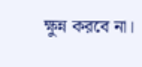ক্ষুন্ন করবে না।